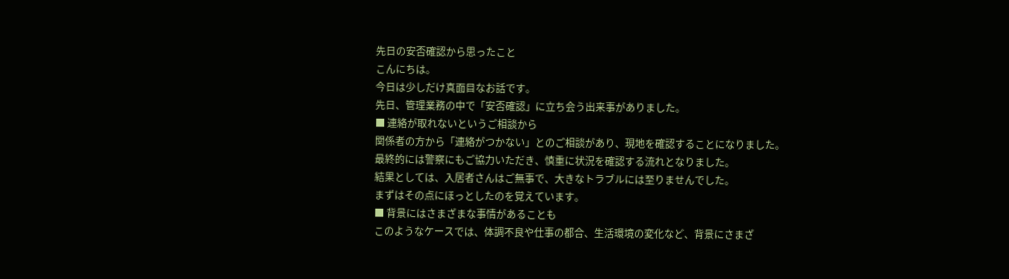先日の安否確認から思ったこと
こんにちは。
今日は少しだけ真面目なお話です。
先日、管理業務の中で「安否確認」に立ち会う出来事がありました。
■ 連絡が取れないというご相談から
関係者の方から「連絡がつかない」とのご相談があり、現地を確認することになりました。
最終的には警察にもご協力いただき、慎重に状況を確認する流れとなりました。
結果としては、入居者さんはご無事で、大きなトラブルには至りませんでした。
まずはその点にほっとしたのを覚えています。
■ 背景にはさまざまな事情があることも
このようなケースでは、体調不良や仕事の都合、生活環境の変化など、背景にさまざ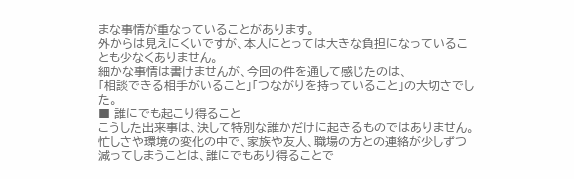まな事情が重なっていることがあります。
外からは見えにくいですが、本人にとっては大きな負担になっていることも少なくありません。
細かな事情は書けませんが、今回の件を通して感じたのは、
「相談できる相手がいること」「つながりを持っていること」の大切さでした。
■ 誰にでも起こり得ること
こうした出来事は、決して特別な誰かだけに起きるものではありません。
忙しさや環境の変化の中で、家族や友人、職場の方との連絡が少しずつ減ってしまうことは、誰にでもあり得ることで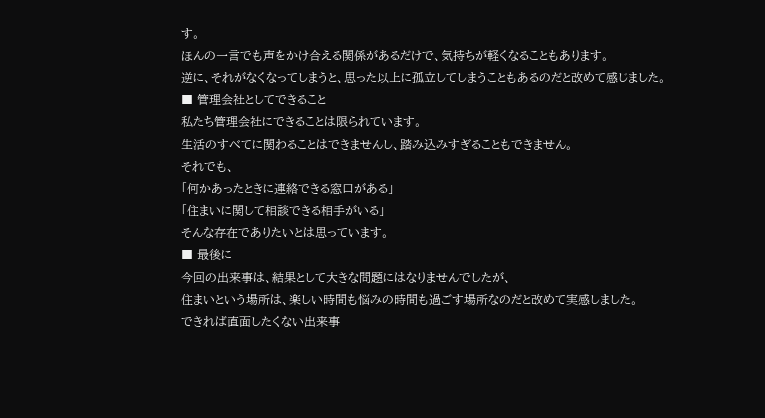す。
ほんの一言でも声をかけ合える関係があるだけで、気持ちが軽くなることもあります。
逆に、それがなくなってしまうと、思った以上に孤立してしまうこともあるのだと改めて感じました。
■ 管理会社としてできること
私たち管理会社にできることは限られています。
生活のすべてに関わることはできませんし、踏み込みすぎることもできません。
それでも、
「何かあったときに連絡できる窓口がある」
「住まいに関して相談できる相手がいる」
そんな存在でありたいとは思っています。
■ 最後に
今回の出来事は、結果として大きな問題にはなりませんでしたが、
住まいという場所は、楽しい時間も悩みの時間も過ごす場所なのだと改めて実感しました。
できれば直面したくない出来事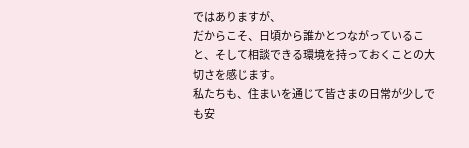ではありますが、
だからこそ、日頃から誰かとつながっていること、そして相談できる環境を持っておくことの大切さを感じます。
私たちも、住まいを通じて皆さまの日常が少しでも安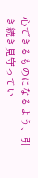心できるものになるよう、引き続き見守ってい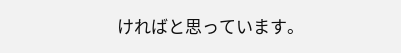ければと思っています。